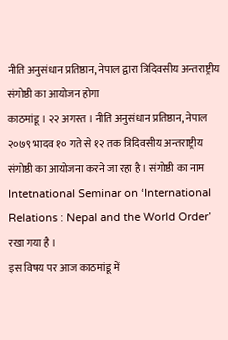नीति अनुसंधान प्रतिष्ठान, नेपाल द्वारा त्रिदिवसीय अन्तराष्ट्रीय संगोष्ठी का आयोजन होगा
काठमांडू । २२ अगस्त । नीति अनुसंधान प्रतिष्ठान, नेपाल २०७९ भादव १० गते से १२ तक त्रिदिवसीय अन्तराष्ट्रीय संगोष्ठी का आयोजना करने जा रहा है । संगोष्ठी का नाम Intetnational Seminar on ‘International Relations : Nepal and the World Order’ रखा गया है ।
इस विषय पर आज काठमांडू में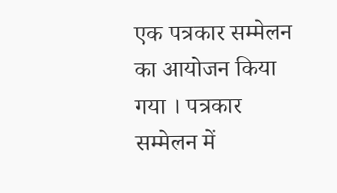एक पत्रकार सम्मेलन का आयोजन किया गया । पत्रकार सम्मेलन में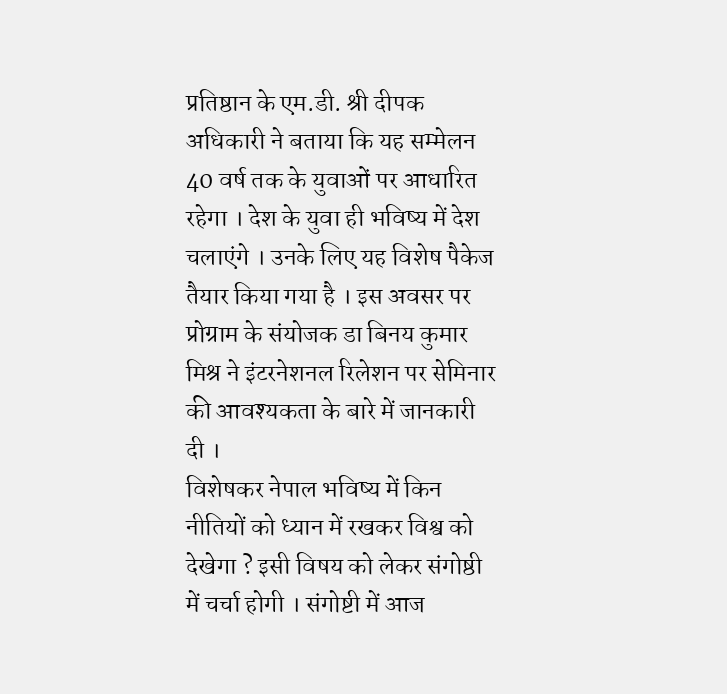प्रतिष्ठान के एम.डी. श्री दीपक अधिकारी ने बताया कि यह सम्मेलन 40 वर्ष तक के युवाओं पर आधारित रहेगा । देश के युवा ही भविष्य में देश चलाएंगे । उनके लिए यह विशेष पैकेज तैयार किया गया है । इस अवसर पर प्रोग्राम के संयोजक डा बिनय कुमार मिश्र ने इंटरनेशनल रिलेशन पर सेमिनार की आवश्यकता के बारे में जानकारी दी ।
विशेषकर नेपाल भविष्य में किन नीतियों को ध्यान में रखकर विश्व को देखेगा ? इसी विषय को लेकर संगोष्ठी में चर्चा होगी । संगोष्टी में आज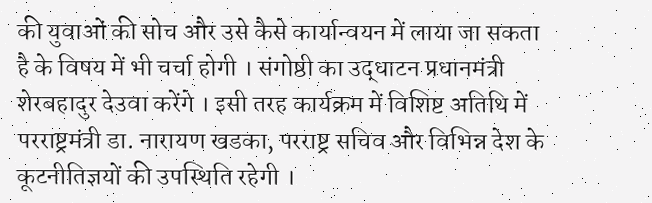की युवाओं की सोच और उसे कैसे कार्यान्वयन में लाया जा सकता है के विषय में भी चर्चा होगी । संगोष्ठी का उद्धाटन प्रधानमंत्री शेरबहादुर देउवा करेंगे । इसी तरह कार्यक्रम में विशिष्ट अतिथि में परराष्ट्रमंत्री डा. नारायण खडका, परराष्ट्र सचिव और विभिन्न देश के कूटनीतिज्ञयों की उपस्थिति रहेगी ।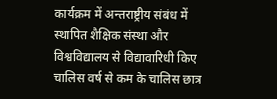कार्यक्रम में अन्तराष्ट्रीय संबंध में स्थापित शैक्षिक संस्था और विश्वविद्यालय से विद्यावारिधी किए चालिस वर्ष से कम के चालिस छात्र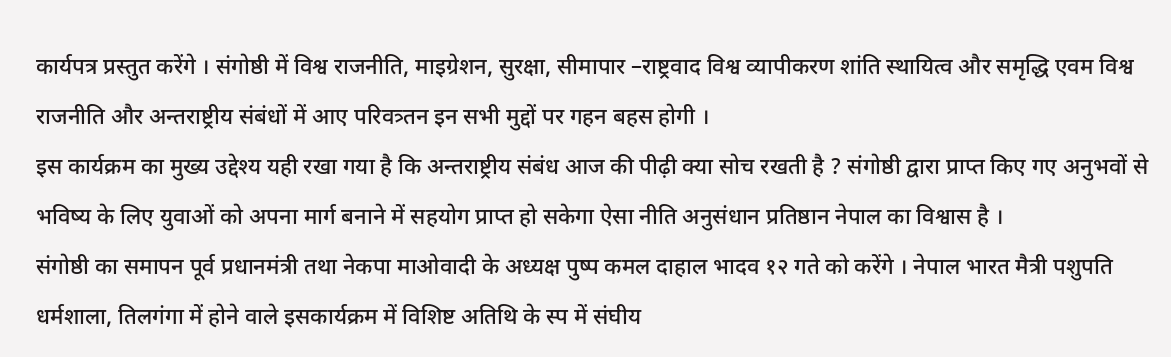कार्यपत्र प्रस्तुत करेंगे । संगोष्ठी में विश्व राजनीति, माइग्रेशन, सुरक्षा, सीमापार –राष्ट्रवाद विश्व व्यापीकरण शांति स्थायित्व और समृद्धि एवम विश्व राजनीति और अन्तराष्ट्रीय संबंधों में आए परिवत्र्तन इन सभी मुद्दों पर गहन बहस होगी ।
इस कार्यक्रम का मुख्य उद्देश्य यही रखा गया है कि अन्तराष्ट्रीय संबंध आज की पीढ़ी क्या सोच रखती है ? संगोष्ठी द्वारा प्राप्त किए गए अनुभवों से भविष्य के लिए युवाओं को अपना मार्ग बनाने में सहयोग प्राप्त हो सकेगा ऐसा नीति अनुसंधान प्रतिष्ठान नेपाल का विश्वास है ।
संगोष्ठी का समापन पूर्व प्रधानमंत्री तथा नेकपा माओवादी के अध्यक्ष पुष्प कमल दाहाल भादव १२ गते को करेंगे । नेपाल भारत मैत्री पशुपति धर्मशाला, तिलगंगा में होने वाले इसकार्यक्रम में विशिष्ट अतिथि के स्प में संघीय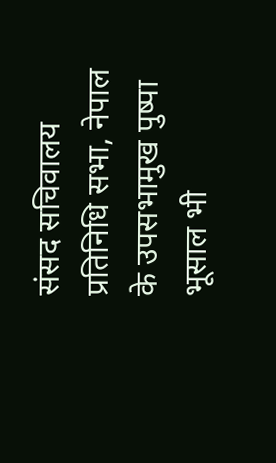संसद सचिवालय प्रतिनिधि सभा, नेपाल के उपसभामुख पुष्पा भूसाल भी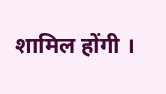शामिल होंगी ।